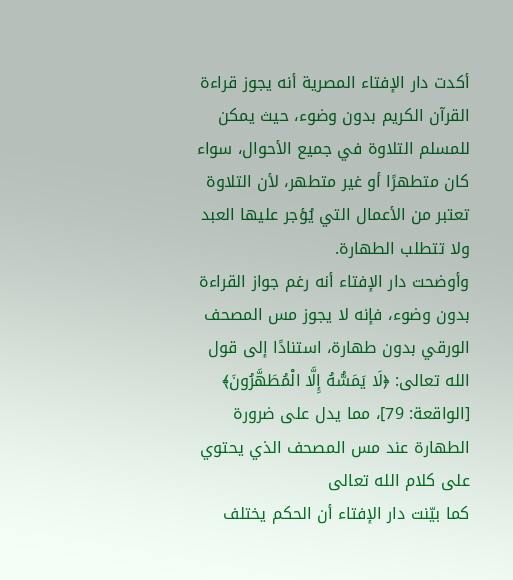أكدت دار الإفتاء المصرية أنه يجوز قراءة القرآن الكريم بدون وضوء، حيث يمكن للمسلم التلاوة في جميع الأحوال، سواء كان متطهرًا أو غير متطهر، لأن التلاوة تعتبر من الأعمال التي يُؤجر عليها العبد ولا تتطلب الطهارة.
وأوضحت دار الإفتاء أنه رغم جواز القراءة بدون وضوء، فإنه لا يجوز مس المصحف الورقي بدون طهارة، استنادًا إلى قول الله تعالى: ﴿لَا يَمَسُّهُ إِلَّا الْمُطَهَّرُونَ﴾ [الواقعة: 79]، مما يدل على ضرورة الطهارة عند مس المصحف الذي يحتوي على كلام الله تعالى
كما بيّنت دار الإفتاء أن الحكم يختلف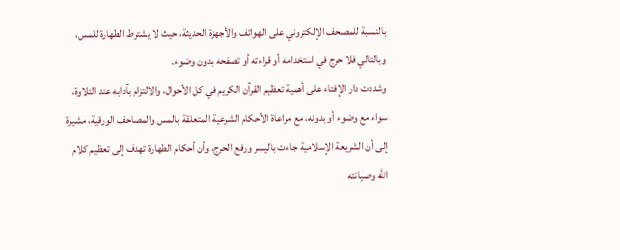بالنسبة للمصحف الإلكتروني على الهواتف والأجهزة الحديثة، حيث لا يشترط الطهارة للمس، وبالتالي فلا حرج في استخدامه أو قراءته أو تصفحه بدون وضوء.
وشددت دار الإفتاء على أهمية تعظيم القرآن الكريم في كل الأحوال، والالتزام بآدابه عند التلاوة، سواء مع وضوء أو بدونه، مع مراعاة الأحكام الشرعية المتعلقة بالمس والمصاحف الورقية، مشيرة إلى أن الشريعة الإسلامية جاءت باليسر ورفع الحرج، وأن أحكام الطهارة تهدف إلى تعظيم كلام الله وصيانته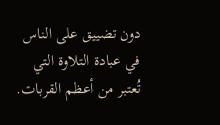دون تضييق على الناس في عبادة التلاوة التي تُعتبر من أعظم القربات.